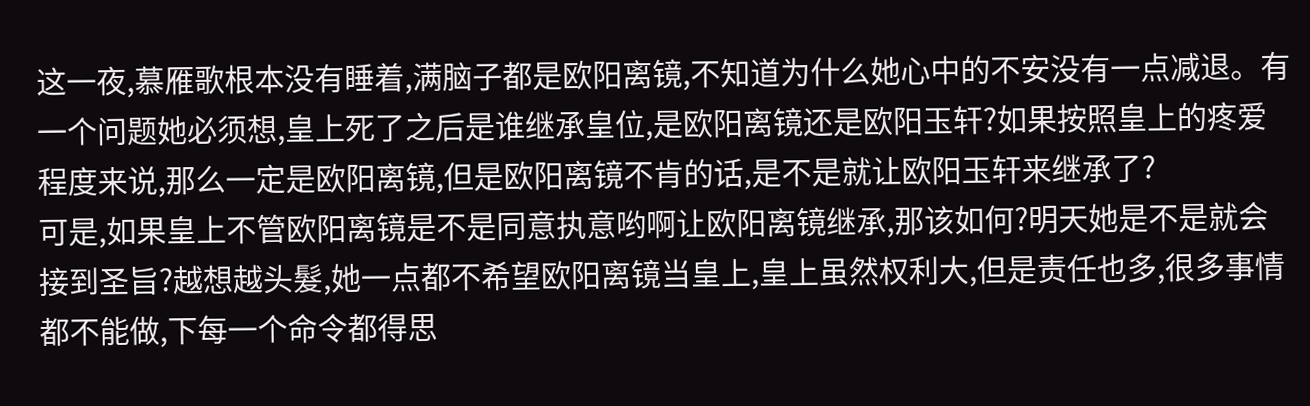这一夜,慕雁歌根本没有睡着,满脑子都是欧阳离镜,不知道为什么她心中的不安没有一点减退。有一个问题她必须想,皇上死了之后是谁继承皇位,是欧阳离镜还是欧阳玉轩?如果按照皇上的疼爱程度来说,那么一定是欧阳离镜,但是欧阳离镜不肯的话,是不是就让欧阳玉轩来继承了?
可是,如果皇上不管欧阳离镜是不是同意执意哟啊让欧阳离镜继承,那该如何?明天她是不是就会接到圣旨?越想越头髮,她一点都不希望欧阳离镜当皇上,皇上虽然权利大,但是责任也多,很多事情都不能做,下每一个命令都得思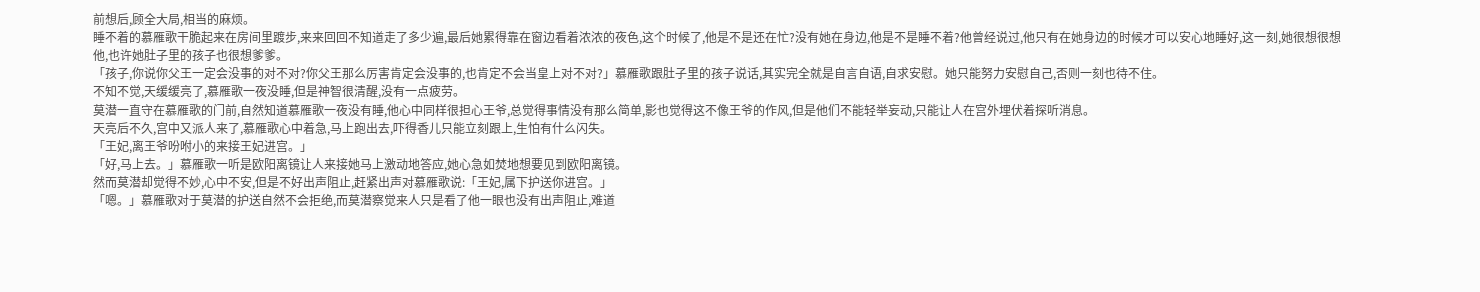前想后,顾全大局,相当的麻烦。
睡不着的慕雁歌干脆起来在房间里踱步,来来回回不知道走了多少遍,最后她累得靠在窗边看着浓浓的夜色,这个时候了,他是不是还在忙?没有她在身边,他是不是睡不着?他曾经说过,他只有在她身边的时候才可以安心地睡好,这一刻,她很想很想他,也许她肚子里的孩子也很想爹爹。
「孩子,你说你父王一定会没事的对不对?你父王那么厉害肯定会没事的,也肯定不会当皇上对不对?」慕雁歌跟肚子里的孩子说话,其实完全就是自言自语,自求安慰。她只能努力安慰自己,否则一刻也待不住。
不知不觉,天缓缓亮了,慕雁歌一夜没睡,但是神智很清醒,没有一点疲劳。
莫潜一直守在慕雁歌的门前,自然知道慕雁歌一夜没有睡,他心中同样很担心王爷,总觉得事情没有那么简单,影也觉得这不像王爷的作风,但是他们不能轻举妄动,只能让人在宫外埋伏着探听消息。
天亮后不久,宫中又派人来了,慕雁歌心中着急,马上跑出去,吓得香儿只能立刻跟上,生怕有什么闪失。
「王妃,离王爷吩咐小的来接王妃进宫。」
「好,马上去。」慕雁歌一听是欧阳离镜让人来接她马上激动地答应,她心急如焚地想要见到欧阳离镜。
然而莫潜却觉得不妙,心中不安,但是不好出声阻止,赶紧出声对慕雁歌说:「王妃,属下护送你进宫。」
「嗯。」慕雁歌对于莫潜的护送自然不会拒绝,而莫潜察觉来人只是看了他一眼也没有出声阻止,难道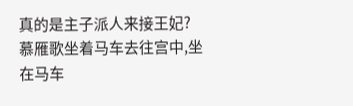真的是主子派人来接王妃?
慕雁歌坐着马车去往宫中,坐在马车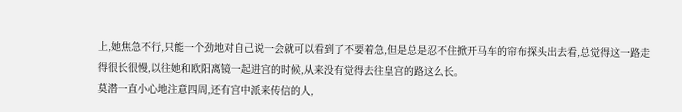上,她焦急不行,只能一个劲地对自己说一会就可以看到了不要着急,但是总是忍不住掀开马车的帘布探头出去看,总觉得这一路走得很长很慢,以往她和欧阳离镜一起进宫的时候,从来没有觉得去往皇宫的路这么长。
莫潜一直小心地注意四周,还有宫中派来传信的人,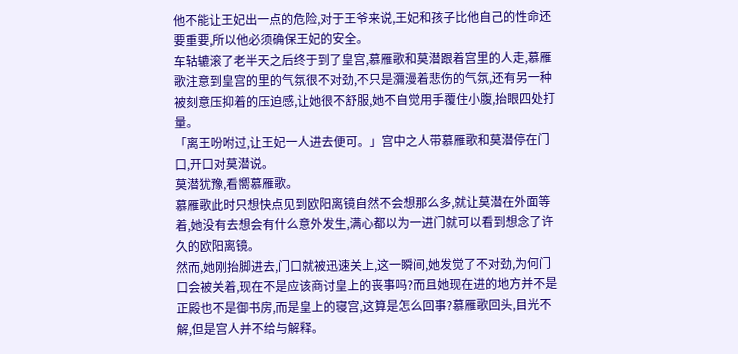他不能让王妃出一点的危险,对于王爷来说,王妃和孩子比他自己的性命还要重要,所以他必须确保王妃的安全。
车轱辘滚了老半天之后终于到了皇宫,慕雁歌和莫潜跟着宫里的人走,慕雁歌注意到皇宫的里的气氛很不对劲,不只是瀰漫着悲伤的气氛,还有另一种被刻意压抑着的压迫感,让她很不舒服,她不自觉用手覆住小腹,抬眼四处打量。
「离王吩咐过,让王妃一人进去便可。」宫中之人带慕雁歌和莫潜停在门口,开口对莫潜说。
莫潜犹豫,看嚮慕雁歌。
慕雁歌此时只想快点见到欧阳离镜自然不会想那么多,就让莫潜在外面等着,她没有去想会有什么意外发生,满心都以为一进门就可以看到想念了许久的欧阳离镜。
然而,她刚抬脚进去,门口就被迅速关上,这一瞬间,她发觉了不对劲,为何门口会被关着,现在不是应该商讨皇上的丧事吗?而且她现在进的地方并不是正殿也不是御书房,而是皇上的寝宫,这算是怎么回事?慕雁歌回头,目光不解,但是宫人并不给与解释。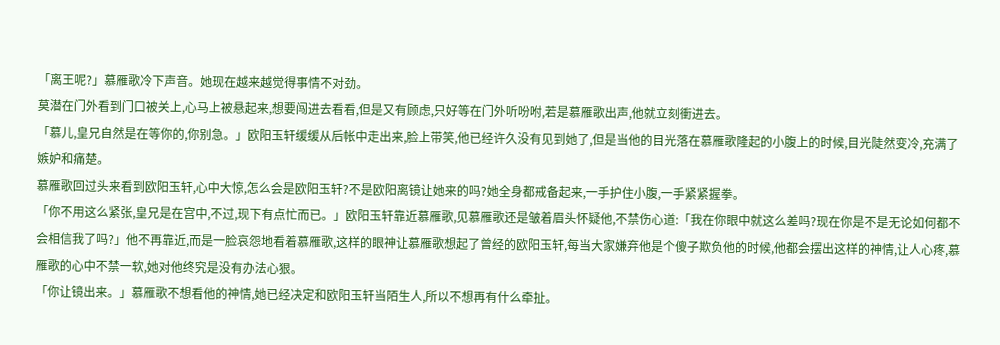「离王呢?」慕雁歌冷下声音。她现在越来越觉得事情不对劲。
莫潜在门外看到门口被关上,心马上被悬起来,想要闯进去看看,但是又有顾虑,只好等在门外听吩咐,若是慕雁歌出声,他就立刻衝进去。
「慕儿,皇兄自然是在等你的,你别急。」欧阳玉轩缓缓从后帐中走出来,脸上带笑,他已经许久没有见到她了,但是当他的目光落在慕雁歌隆起的小腹上的时候,目光陡然变冷,充满了嫉妒和痛楚。
慕雁歌回过头来看到欧阳玉轩,心中大惊,怎么会是欧阳玉轩?不是欧阳离镜让她来的吗?她全身都戒备起来,一手护住小腹,一手紧紧握拳。
「你不用这么紧张,皇兄是在宫中,不过,现下有点忙而已。」欧阳玉轩靠近慕雁歌,见慕雁歌还是皱着眉头怀疑他,不禁伤心道:「我在你眼中就这么差吗?现在你是不是无论如何都不会相信我了吗?」他不再靠近,而是一脸哀怨地看着慕雁歌,这样的眼神让慕雁歌想起了曾经的欧阳玉轩,每当大家嫌弃他是个傻子欺负他的时候,他都会摆出这样的神情,让人心疼,慕雁歌的心中不禁一软,她对他终究是没有办法心狠。
「你让镜出来。」慕雁歌不想看他的神情,她已经决定和欧阳玉轩当陌生人,所以不想再有什么牵扯。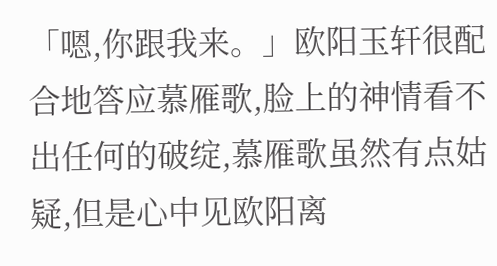「嗯,你跟我来。」欧阳玉轩很配合地答应慕雁歌,脸上的神情看不出任何的破绽,慕雁歌虽然有点姑疑,但是心中见欧阳离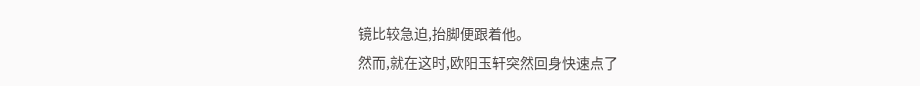镜比较急迫,抬脚便跟着他。
然而,就在这时,欧阳玉轩突然回身快速点了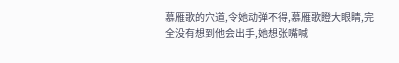慕雁歌的穴道,令她动弹不得,慕雁歌瞪大眼睛,完全没有想到他会出手,她想张嘴喊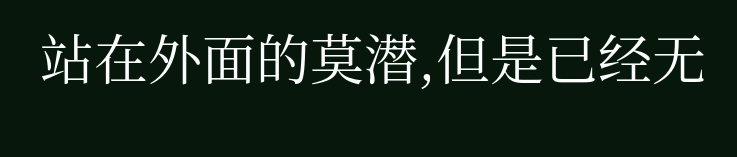站在外面的莫潜,但是已经无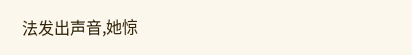法发出声音,她惊